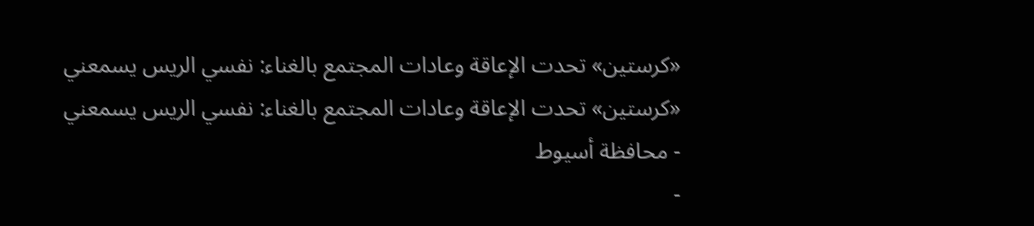«كرستين» تحدت الإعاقة وعادات المجتمع بالغناء: نفسي الريس يسمعني
«كرستين» تحدت الإعاقة وعادات المجتمع بالغناء: نفسي الريس يسمعني
- محافظة أسيوط
-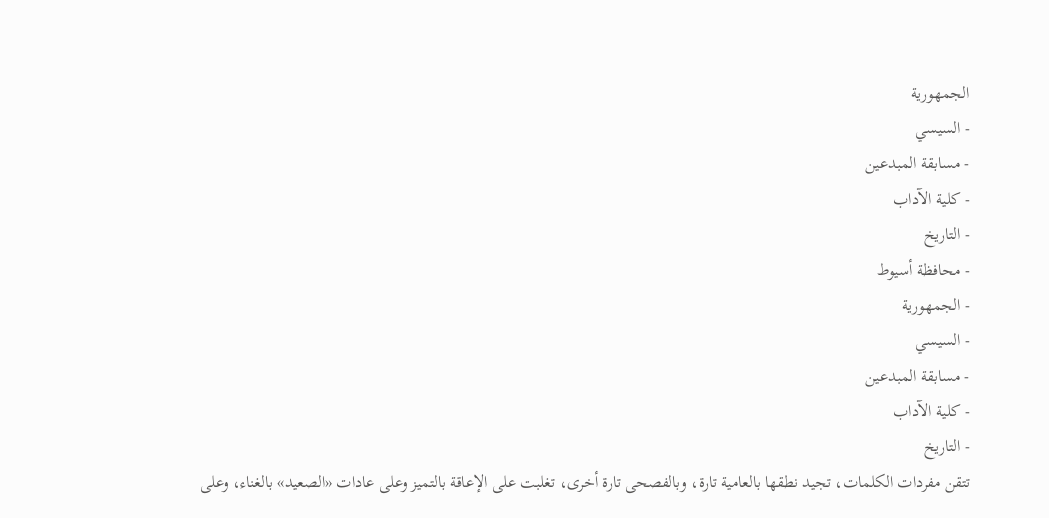الجمهورية
- السيسي
- مسابقة المبدعين
- كلية الآداب
- التاريخ
- محافظة أسيوط
- الجمهورية
- السيسي
- مسابقة المبدعين
- كلية الآداب
- التاريخ
تتقن مفردات الكلمات، تجيد نطقها بالعامية تارة، وبالفصحى تارة أخرى، تغلبت على الإعاقة بالتميز وعلى عادات «الصعيد» بالغناء، وعلى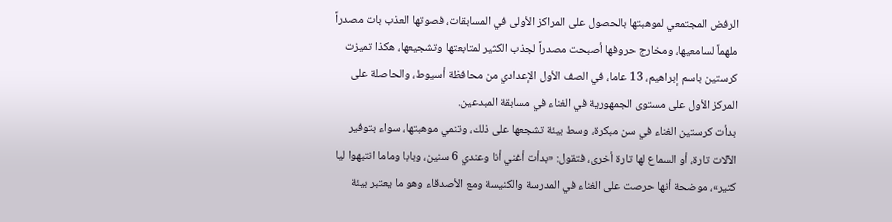الرفض المجتمعي لموهبتها بالحصول على المراكز الأولى في المسابقات، فصوتها العذب بات مصدراً ملهماً لسامعيها، ومخارج حروفها أصبحت مصدراً لجذب الكثير لمتابعتها وتشجيعها، هكذا تميزت كرستين باسم إبراهيم، 13 عاما، في الصف الأول الإعدادي من محافظة أسيوط، والحاصلة على المركز الأول على مستوى الجمهورية في الغناء في مسابقة المبدعين.
بدأت كرستين الغناء في سن مبكرة، وسط بيئة تشجعها على ذلك، وتنمي موهبتها، سواء بتوفير الآلات تارة، أو السماع لها تارة أخرى، فتقول: «بدأت أغني أنا وعندي 6 سنين، وبابا وماما انتبهوا ليا كتير»، موضحة أنها حرصت على الغناء في المدرسة والكنيسة ومع الأصدقاء وهو ما يعتبر بيئة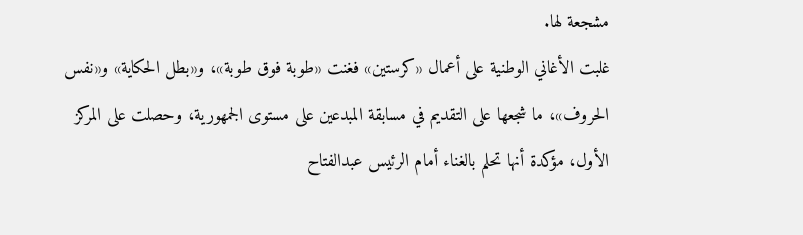مشجعة لها.
غلبت الأغاني الوطنية على أعمال «كرستين» فغنت «طوبة فوق طوبة»، و«بطل الحكاية» و«نفس الحروف»، ما شجعها على التقديم في مسابقة المبدعين على مستوى الجمهورية، وحصلت على المركز الأول، مؤكدة أنها تحلم بالغناء أمام الرئيس عبدالفتاح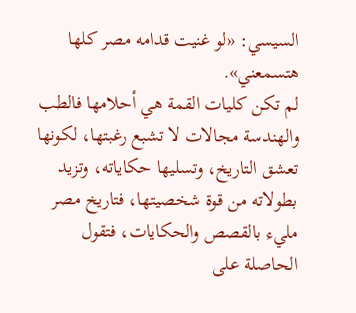السيسي: «لو غنيت قدامه مصر كلها هتسمعني».
لم تكن كليات القمة هي أحلامها فالطب والهندسة مجالات لا تشبع رغبتها، لكونها تعشق التاريخ، وتسليها حكاياته، وتزيد بطولاته من قوة شخصيتها، فتاريخ مصر مليء بالقصص والحكايات، فتقول الحاصلة على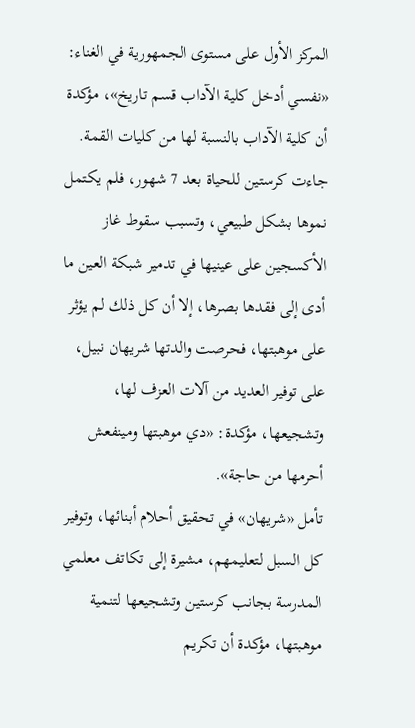المركز الأول على مستوى الجمهورية في الغناء: «نفسي أدخل كلية الآداب قسم تاريخ»، مؤكدة أن كلية الآداب بالنسبة لها من كليات القمة.
جاءت كرستين للحياة بعد 7 شهور، فلم يكتمل نموها بشكل طبيعي، وتسبب سقوط غاز الأكسجين على عينيها في تدمير شبكة العين ما أدى إلى فقدها بصرها، إلا أن كل ذلك لم يؤثر على موهبتها، فحرصت والدتها شريهان نبيل، على توفير العديد من آلات العزف لها، وتشجيعها، مؤكدة: «دي موهبتها ومينفعش أحرمها من حاجة».
تأمل «شريهان» في تحقيق أحلام أبنائها، وتوفير كل السبل لتعليمهم، مشيرة إلى تكاتف معلمي المدرسة بجانب كرستين وتشجيعها لتنمية موهبتها، مؤكدة أن تكريم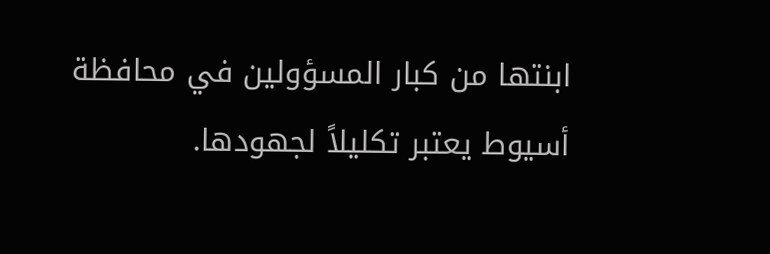ابنتها من كبار المسؤولين في محافظة أسيوط يعتبر تكليلاً لجهودها.